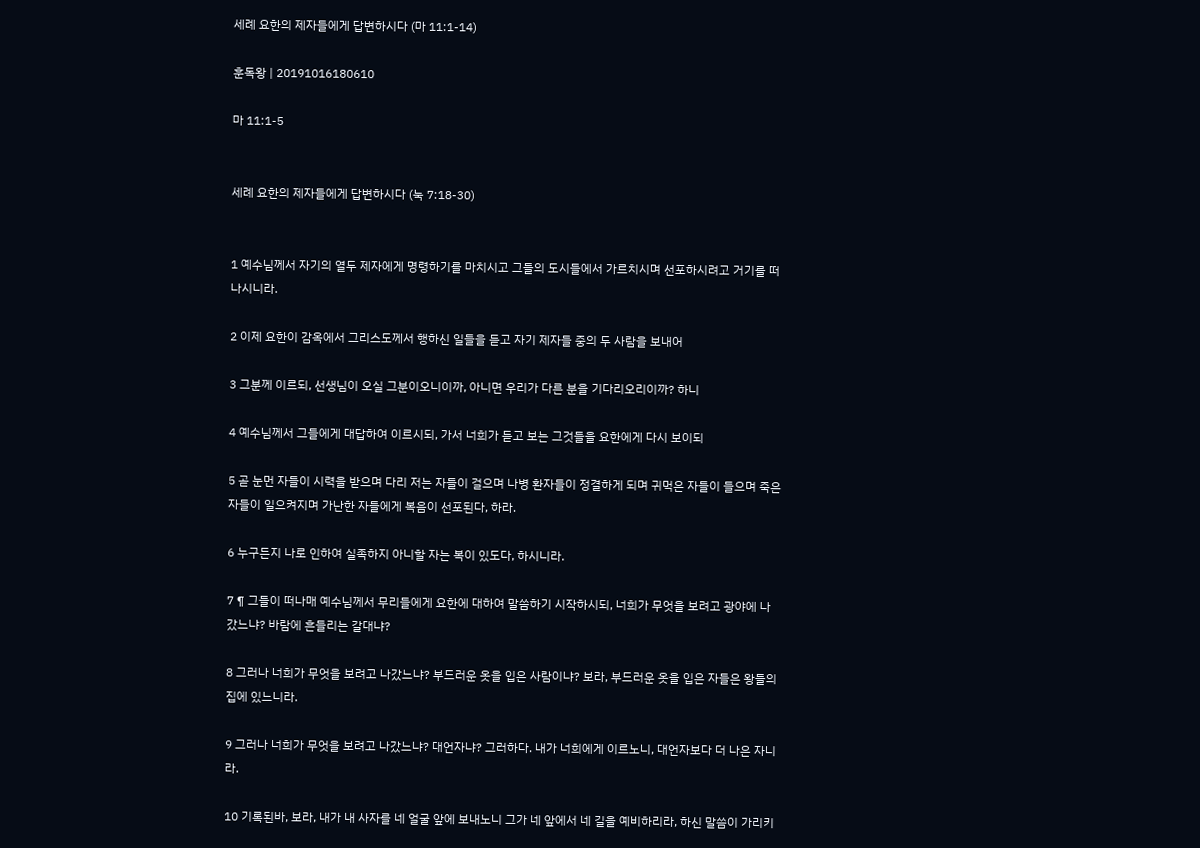세례 요한의 제자들에게 답변하시다 (마 11:1-14)

훈독왕 | 20191016180610

마 11:1-5


세례 요한의 제자들에게 답변하시다 (눅 7:18-30)


1 예수님께서 자기의 열두 제자에게 명령하기를 마치시고 그들의 도시들에서 가르치시며 선포하시려고 거기를 떠나시니라.

2 이제 요한이 감옥에서 그리스도께서 행하신 일들을 듣고 자기 제자들 중의 두 사람을 보내어

3 그분께 이르되, 선생님이 오실 그분이오니이까, 아니면 우리가 다른 분을 기다리오리이까? 하니

4 예수님께서 그들에게 대답하여 이르시되, 가서 너희가 듣고 보는 그것들을 요한에게 다시 보이되

5 곧 눈먼 자들이 시력을 받으며 다리 저는 자들이 걸으며 나병 환자들이 정결하게 되며 귀먹은 자들이 들으며 죽은 자들이 일으켜지며 가난한 자들에게 복음이 선포된다, 하라.

6 누구든지 나로 인하여 실족하지 아니할 자는 복이 있도다, 하시니라.

7 ¶ 그들이 떠나매 예수님께서 무리들에게 요한에 대하여 말씀하기 시작하시되, 너희가 무엇을 보려고 광야에 나갔느냐? 바람에 흔들리는 갈대냐?

8 그러나 너희가 무엇을 보려고 나갔느냐? 부드러운 옷을 입은 사람이냐? 보라, 부드러운 옷을 입은 자들은 왕들의 집에 있느니라.

9 그러나 너희가 무엇을 보려고 나갔느냐? 대언자냐? 그러하다. 내가 너희에게 이르노니, 대언자보다 더 나은 자니라.

10 기록된바, 보라, 내가 내 사자를 네 얼굴 앞에 보내노니 그가 네 앞에서 네 길을 예비하리라, 하신 말씀이 가리키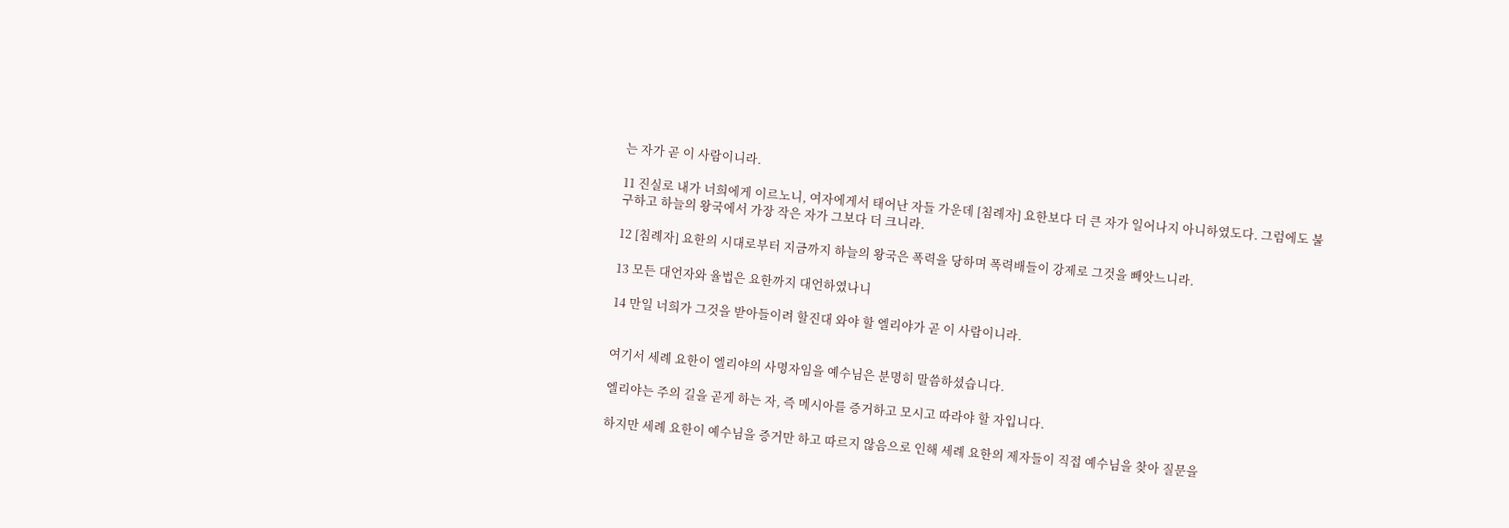는 자가 곧 이 사람이니라.

11 진실로 내가 너희에게 이르노니, 여자에게서 태어난 자들 가운데 [침례자] 요한보다 더 큰 자가 일어나지 아니하였도다. 그럼에도 불구하고 하늘의 왕국에서 가장 작은 자가 그보다 더 크니라.

12 [침례자] 요한의 시대로부터 지금까지 하늘의 왕국은 폭력을 당하며 폭력배들이 강제로 그것을 빼앗느니라.

13 모든 대언자와 율법은 요한까지 대언하였나니

14 만일 너희가 그것을 받아들이려 할진대 와야 할 엘리야가 곧 이 사람이니라.


여기서 세례 요한이 엘리야의 사명자임을 예수님은 분명히 말씀하셨습니다.

엘리야는 주의 길을 곧게 하는 자, 즉 메시아를 증거하고 모시고 따라야 할 자입니다.

하지만 세례 요한이 예수님을 증거만 하고 따르지 않음으로 인해 세례 요한의 제자들이 직접 예수님을 찾아 질문을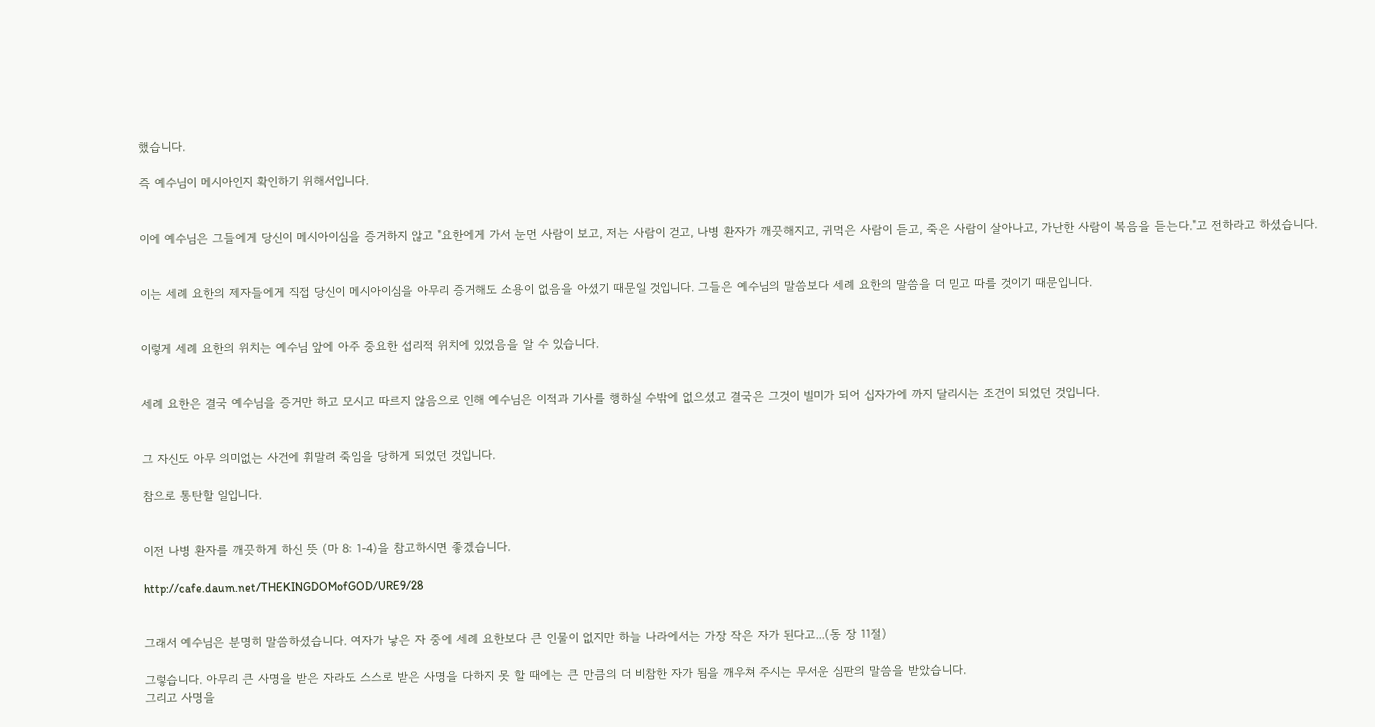했습니다.

즉 예수님이 메시아인지 확인하기 위해서입니다.


이에 예수님은 그들에게 당신이 메시아이심을 증거하지 않고 "요한에게 가서 눈먼 사람이 보고, 저는 사람이 걷고, 나병 환자가 깨끗해지고, 귀먹은 사람이 듣고, 죽은 사람이 살아나고, 가난한 사람이 복음을 듣는다."고 전하라고 하셨습니다.


이는 세례 요한의 제자들에게 직접 당신이 메시아이심을 아무리 증거해도 소용이 없음을 아셨기 때문일 것입니다. 그들은 예수님의 말씀보다 세례 요한의 말씀을 더 믿고 따를 것이기 때문입니다.


이렇게 세례 요한의 위치는 예수님 앞에 아주 중요한 섭리적 위치에 있었음을 알 수 있습니다.


세례 요한은 결국 예수님을 증거만 하고 모시고 따르지 않음으로 인해 예수님은 이적과 기사를 행하실 수밖에 없으셨고 결국은 그것이 빌미가 되어 십자가에 까지 달리시는 조건이 되었던 것입니다.


그 자신도 아무 의미없는 사건에 휘말려 죽임을 당하게 되었던 것입니다.

참으로 통탄할 일입니다.


이전 나병 환자를 깨끗하게 하신 뜻 (마 8: 1-4)을 참고하시면 좋겠습니다.

http://cafe.daum.net/THEKINGDOMofGOD/URE9/28


그래서 예수님은 분명히 말씀하셨습니다. 여자가 낳은 자 중에 세례 요한보다 큰 인물이 없지만 하늘 나라에서는 가장 작은 자가 된다고...(동 장 11절)

그렇습니다. 아무리 큰 사명을 받은 자라도 스스로 받은 사명을 다하지 못 할 때에는 큰 만큼의 더 비참한 자가 됨을 깨우쳐 주시는 무서운 심판의 말씀을 받았습니다.
그리고 사명을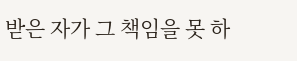받은 자가 그 책임을 못 하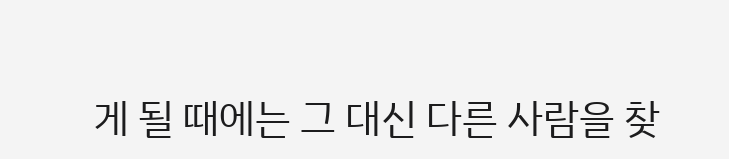게 될 때에는 그 대신 다른 사람을 찾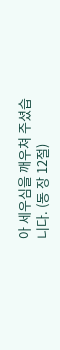아 세우심을 깨우쳐 주셨습니다. (동 장 12절)